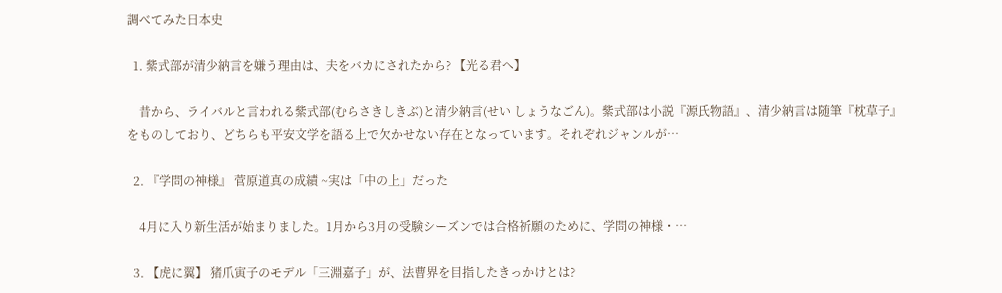調べてみた日本史

  1. 紫式部が清少納言を嫌う理由は、夫をバカにされたから? 【光る君へ】

    昔から、ライバルと言われる紫式部(むらさきしきぶ)と清少納言(せい しょうなごん)。紫式部は小説『源氏物語』、清少納言は随筆『枕草子』をものしており、どちらも平安文学を語る上で欠かせない存在となっています。それぞれジャンルが…

  2. 『学問の神様』 菅原道真の成績 ~実は「中の上」だった

    4月に入り新生活が始まりました。1月から3月の受験シーズンでは合格祈願のために、学問の神様・…

  3. 【虎に翼】 猪爪寅子のモデル「三淵嘉子」が、法曹界を目指したきっかけとは?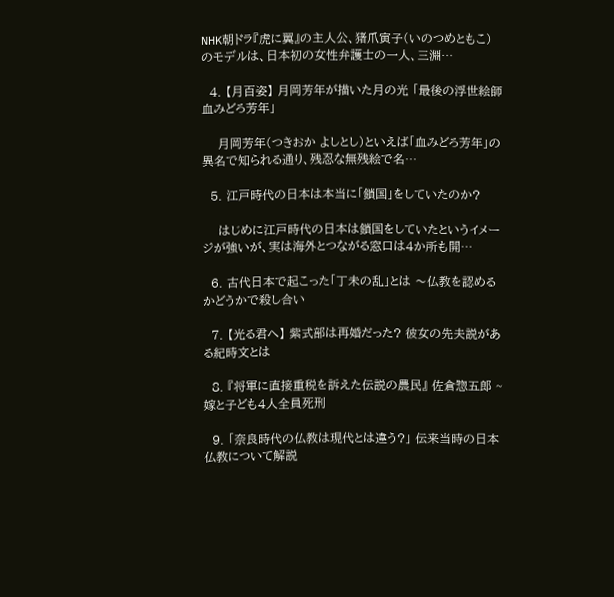NHK朝ドラ『虎に翼』の主人公、猪爪寅子(いのつめともこ)のモデルは、日本初の女性弁護士の一人、三淵…

  4. 【月百姿】 月岡芳年が描いた月の光 「最後の浮世絵師 血みどろ芳年」

    月岡芳年(つきおか よしとし)といえば「血みどろ芳年」の異名で知られる通り、残忍な無残絵で名…

  5. 江戸時代の日本は本当に「鎖国」をしていたのか?

    はじめに江戸時代の日本は鎖国をしていたというイメージが強いが、実は海外とつながる窓口は4か所も開…

  6. 古代日本で起こった「丁未の乱」とは 〜仏教を認めるかどうかで殺し合い

  7. 【光る君へ】 紫式部は再婚だった? 彼女の先夫説がある紀時文とは

  8. 『将軍に直接重税を訴えた伝説の農民』 佐倉惣五郎 ~嫁と子ども4人全員死刑

  9. 「奈良時代の仏教は現代とは違う?」 伝来当時の日本仏教について解説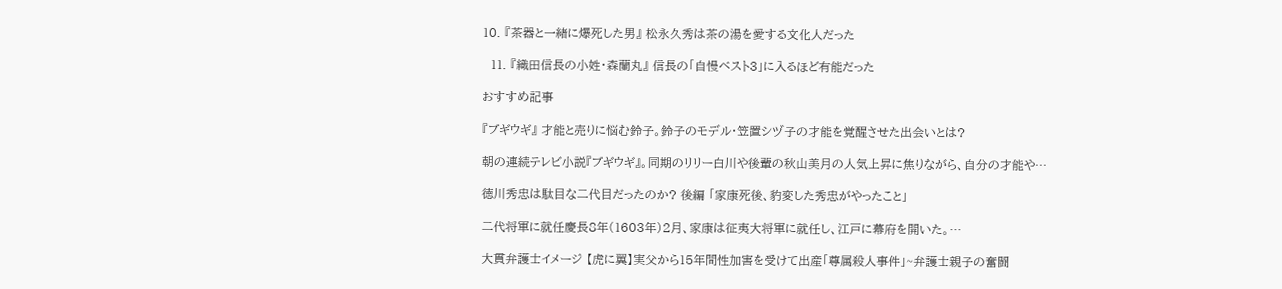10. 『茶器と一緒に爆死した男』 松永久秀は茶の湯を愛する文化人だった

  11. 『織田信長の小姓・森蘭丸』 信長の「自慢ベスト3」に入るほど有能だった

おすすめ記事

『ブギウギ』 才能と売りに悩む鈴子。鈴子のモデル・笠置シヅ子の才能を覚醒させた出会いとは?

朝の連続テレビ小説『ブギウギ』。同期のリリー白川や後輩の秋山美月の人気上昇に焦りながら、自分の才能や…

徳川秀忠は駄目な二代目だったのか? 後編 「家康死後、豹変した秀忠がやったこと」

二代将軍に就任慶長8年(1603年)2月、家康は征夷大将軍に就任し、江戸に幕府を開いた。…

大貫弁護士イメージ 【虎に翼】実父から15年間性加害を受けて出産「尊属殺人事件」~弁護士親子の奮闘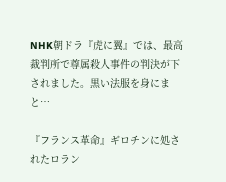NHK朝ドラ『虎に翼』では、最高裁判所で尊属殺人事件の判決が下されました。黒い法服を身にまと…

『フランス革命』ギロチンに処されたロラン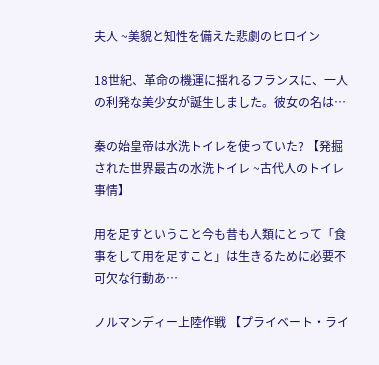夫人 ~美貌と知性を備えた悲劇のヒロイン

18世紀、革命の機運に揺れるフランスに、一人の利発な美少女が誕生しました。彼女の名は…

秦の始皇帝は水洗トイレを使っていた? 【発掘された世界最古の水洗トイレ ~古代人のトイレ事情】

用を足すということ今も昔も人類にとって「食事をして用を足すこと」は生きるために必要不可欠な行動あ…

ノルマンディー上陸作戦 【プライベート・ライ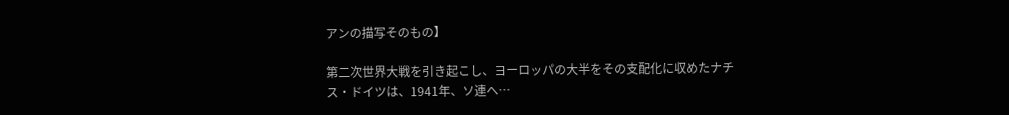アンの描写そのもの】

第二次世界大戦を引き起こし、ヨーロッパの大半をその支配化に収めたナチス・ドイツは、1941年、ソ連へ…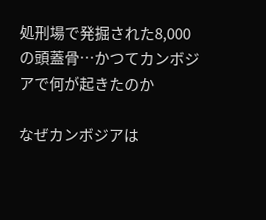処刑場で発掘された8,000の頭蓋骨…かつてカンボジアで何が起きたのか

なぜカンボジアは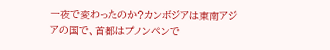一夜で変わったのか?カンボジアは東南アジアの国で、首都はプノンペンで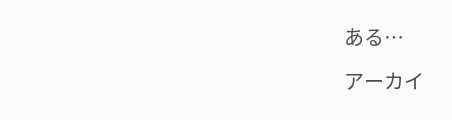ある…

アーカイ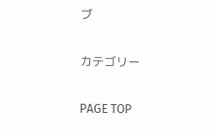ブ

カテゴリー

PAGE TOP